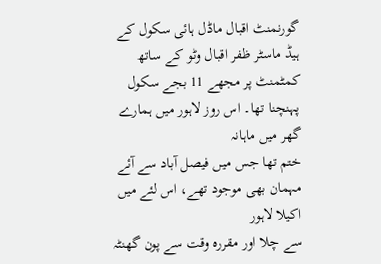گورنمنٹ اقبال ماڈل ہائی سکول کے ہیڈ ماسٹر ظفر اقبال وٹو کے ساتھ
کمٹمنٹ پر مجھے 11 بجے سکول پہنچنا تھا۔ اس روز لاہور میں ہمارے گھر میں ماہانہ
ختم تھا جس میں فیصل آباد سے آئے مہمان بھی موجود تھے، اس لئے میں اکیلا لاہور
سے چلا اور مقررہ وقت سے پون گھنٹہ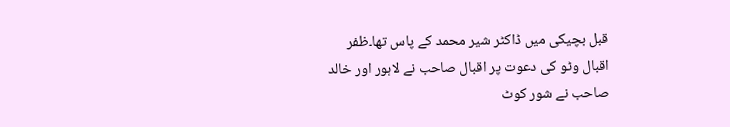قبل بچیکی میں ڈاکٹر شیر محمد کے پاس تھا۔ظفر
اقبال وٹو کی دعوت پر اقبال صاحب نے لاہور اور خالد صاحب نے شور کوٹ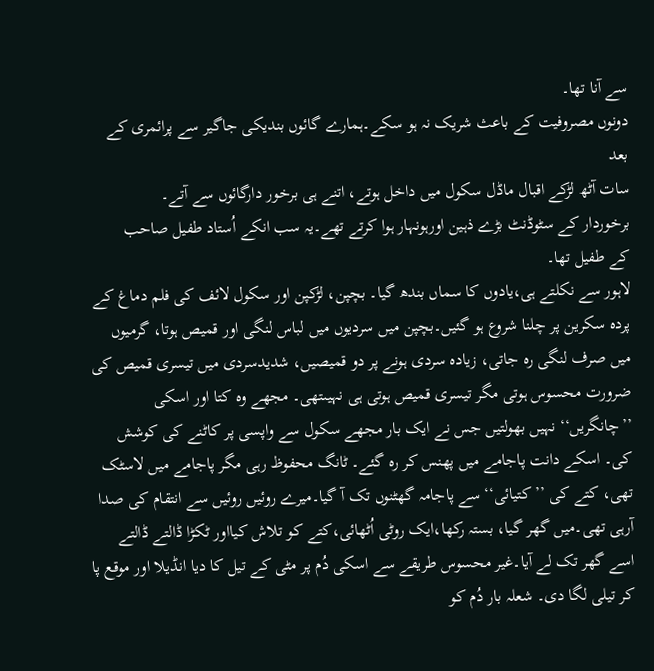سے آنا تھا۔
دونوں مصروفیت کے باعث شریک نہ ہو سکے۔ہمارے گائوں بندیکی جاگیر سے پرائمری کے بعد
سات آٹھ لڑکے اقبال ماڈل سکول میں داخل ہوتے، اتنے ہی برخور دارگائوں سے آتے۔
برخوردار کے سٹوڈنٹ بڑے ذہین اورہونہار ہوا کرتے تھے۔یہ سب انکے اُستاد طفیل صاحب
کے طفیل تھا۔
لاہور سے نکلتے ہی،یادوں کا سماں بندھ گیا۔ بچپن، لڑکپن اور سکول لائف کی فلم دماغ کے پردہ سکرین پر چلنا شروع ہو گئیں۔بچپن میں سردیوں میں لباس لنگی اور قمیص ہوتا، گرمیوں میں صرف لنگی رہ جاتی، زیادہ سردی ہونے پر دو قمیصیں، شدیدسردی میں تیسری قمیص کی ضرورت محسوس ہوتی مگر تیسری قمیص ہوتی ہی نہیںتھی۔ مجھے وہ کتا اور اسکی ’’چانگریں‘‘ نہیں بھولتیں جس نے ایک بار مجھے سکول سے واپسی پر کاٹنے کی کوشش کی۔ اسکے دانت پاجامے میں پھنس کر رہ گئے۔ ٹانگ محفوظ رہی مگر پاجامے میں لاسٹک تھی، کتے کی ’’کتیائی‘‘ سے پاجامہ گھٹنوں تک آ گیا۔میرے روئیں روئیں سے انتقام کی صدا آرہی تھی۔میں گھر گیا، بستہ رکھا،ایک روٹی اُٹھائی،کتے کو تلاش کیااور ٹکڑا ڈالتے ڈالتے اسے گھر تک لے آیا۔غیر محسوس طریقے سے اسکی دُم پر مٹی کے تیل کا دیا انڈیلا اور موقع پا کر تیلی لگا دی۔ شعلہ بار دُم کو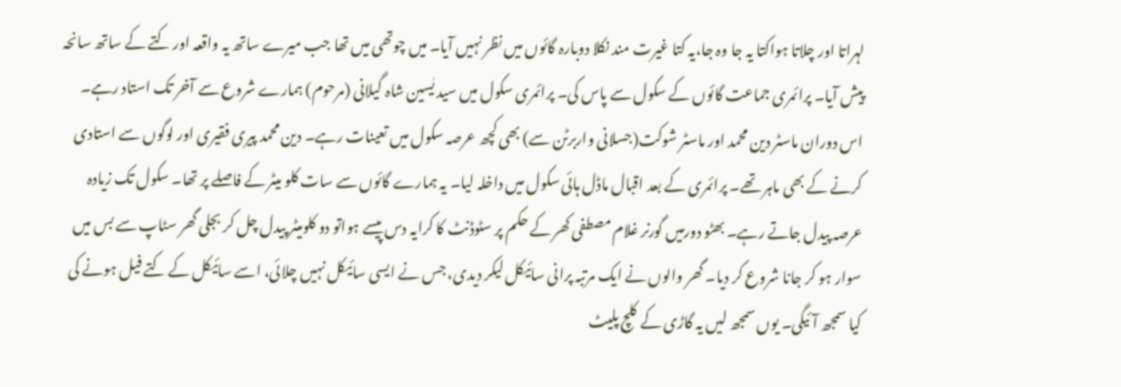لہراتا اور چلاتا ہواکتا یہ جا وہ جا،یہ کتا غیرت مند نکلا دوبارہ گائوں میں نظر نہیں آیا۔ میں چوتھی میں تھا جب میرے ساتھ یہ واقعہ اور کتے کے ساتھ سانحہ پیش آیا۔ پرائمری جماعت گائوں کے سکول سے پاس کی۔ پرائمری سکول میں سید یٰسین شاہ گیلانی (مرحوم) ہمارے شروع سے آخر تک استاد رہے۔ اس دوران ماسٹر دین محمد اور ماسٹر شوکت(جسلانی واربرٹن سے) بھی کچھ عرصہ سکول میں تعینات رہے۔ دین محمد پیری فقیری اور لوگوں سے استادی کرنے کے بھی ماہر تھے۔ پرائمری کے بعد اقبال ماڈل ہائی سکول میں داخلہ لیا۔ یہ ہمارے گائوں سے سات کلو میٹر کے فاصلے پر تھا۔ سکول تک زیادہ عرصہ پیدل جاتے رہے۔ بھٹو دورمیں گورنر غلام مصطفی کھر کے حکم پر سٹوڈنٹ کا کرایہ دس پیسے ہواتو دو کلومیٹر پیدل چل کر بجلی گھر سٹاپ سے بس میں سوار ہو کر جانا شروع کر دیا۔ گھر والوں نے ایک مرتبہ پرانی سائیکل لیکر دیدی، جس نے ایسی سائیکل نہیں چلائی، اسے سائیکل کے کتے فیل ہونے کی کیا سمجھ آئیگی۔ یوں سمجھ لیں یہ گاڑی کے کلچ پلیٹ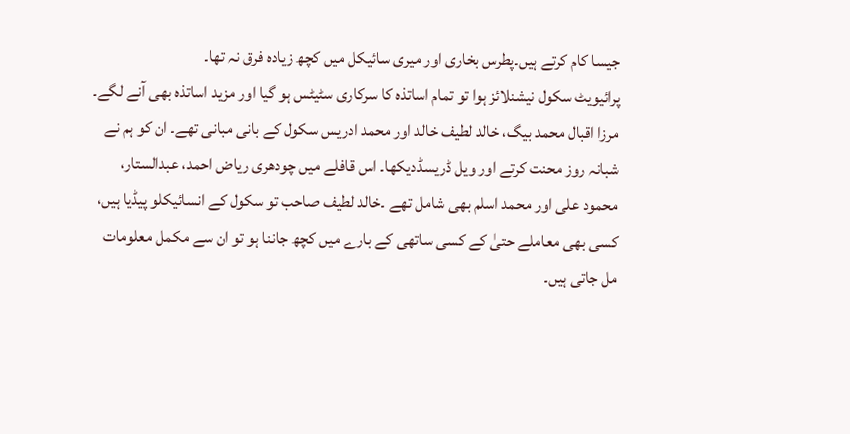جیسا کام کرتے ہیں۔پطرس بخاری اور میری سائیکل میں کچھ زیادہ فرق نہ تھا۔
پرائیویٹ سکول نیشنلائز ہوا تو تمام اساتذہ کا سرکاری سٹیٹس ہو گیا اور مزید اساتذہ بھی آنے لگے۔ مرزا اقبال محمد بیگ، خالد لطیف خالد اور محمد ادریس سکول کے بانی مبانی تھے۔ ان کو ہم نے شبانہ روز محنت کرتے اور ویل ڈریسڈدیکھا۔ اس قافلے میں چودھری ریاض احمد، عبدالستار، محمود علی اور محمد اسلم بھی شامل تھے ۔خالد لطیف صاحب تو سکول کے انسائیکلو پیڈیا ہیں، کسی بھی معاملے حتیٰ کے کسی ساتھی کے بارے میں کچھ جاننا ہو تو ان سے مکمل معلومات مل جاتی ہیں۔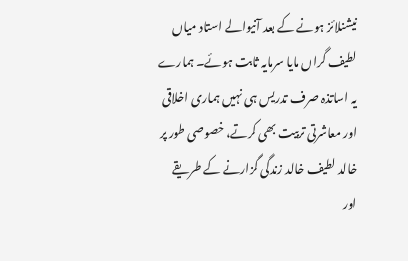نیشنلائز ہونے کے بعد آنیوالے استاد میاں لطیف گراں مایا سرمایہ ثابت ہوئے۔ ہمارے یہ اساتذہ صرف تدریس ہی نہیں ہماری اخلاقی اور معاشرتی تربیت بھی کرتے، خصوصی طور پر خالد لطیف خالد زندگی گزارنے کے طریقے اور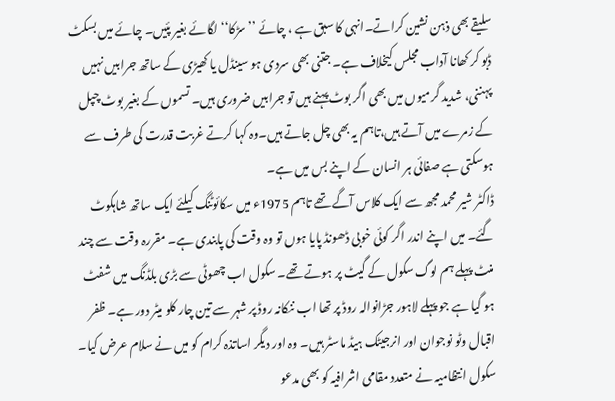سلیقے بھی ذہن نشین کراتے۔انہی کا سبق ہے ، چائے ’’سڑکا‘‘ لگائے بغیر پئیں۔ چائے میں بسکٹ ڈبو کر کھانا آداب مجلس کیخلاف ہے۔ جتنی بھی سردی ہو سینڈل یا کھیڑی کے ساتھ جرابیں نہیں پہننی، شدید گرمیوں میں بھی اگر بوٹ پہنے ہیں تو جرابیں ضروری ہیں۔ تسموں کے بغیر بوٹ چپل کے زمرے میں آتے ہیں،تاہم یہ بھی چل جاتے ہیں۔وہ کہا کرتے غربت قدرت کی طرف سے ہوسکتی ہے صفائی ہر انسان کے اپنے بس میں ہے۔
ڈاکٹر شیر محمد مجھ سے ایک کلاس آگے تھے تاہم 1975ء میں سکائوٹنگ کیلئے ایک ساتھ شاہکوٹ گئے۔ میں اپنے اندر اگر کوئی خوبی ڈھونڈ پایا ہوں تو وہ وقت کی پابندی ہے۔ مقررہ وقت سے چند منٹ پہلے ہم لوگ سکول کے گیٹ پر ہوتے تھے۔ سکول اب چھوٹی سے بڑی بلڈنگ میں شفٹ ہو گیا ہے جو پہلے لاہور جڑانوالہ روڈ پر تھا اب ننکانہ روڈ پر شہر سے تین چار کلو میٹر دور ہے۔ ظفر اقبال وٹو نوجوان اور انرجیٹک ہیڈ ماسٹر ہیں۔ وہ اور دیگر اساتذہ کرام کو میں نے سلام عرض کیا۔ سکول انتظامیہ نے متعدد مقامی اشرافیہ کو بھی مدعو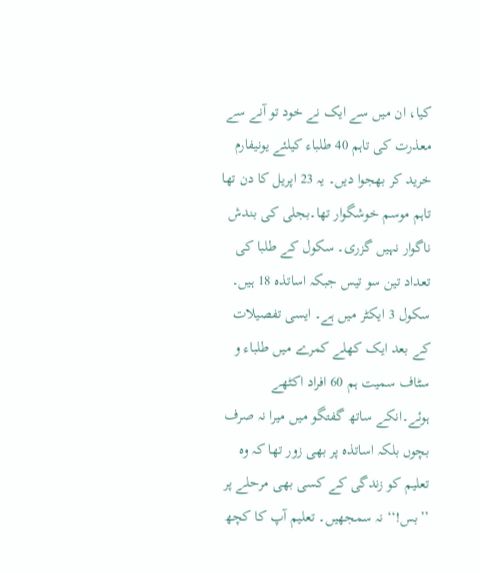کیا، ان میں سے ایک نے خود تو آنے سے معذرت کی تاہم 40 طلباء کیلئے یونیفارم خرید کر بھجوا دیں۔ یہ 23 اپریل کا دن تھا تاہم موسم خوشگوار تھا۔بجلی کی بندش ناگوار نہیں گزری۔ سکول کے طلبا کی تعداد تین سو تیس جبکہ اساتذہ 18 ہیں۔ سکول 3 ایکٹر میں ہے۔ ایسی تفصیلات کے بعد ایک کھلے کمرے میں طلباء و سٹاف سمیت ہم 60 افراد اکٹھے ہوئے۔انکے ساتھ گفتگو میں میرا نہ صرف بچوں بلکہ اساتذہ پر بھی زور تھا کہ وہ تعلیم کو زندگی کے کسی بھی مرحلے پر ’’بس!‘‘ نہ سمجھیں۔ تعلیم آپ کا کچھ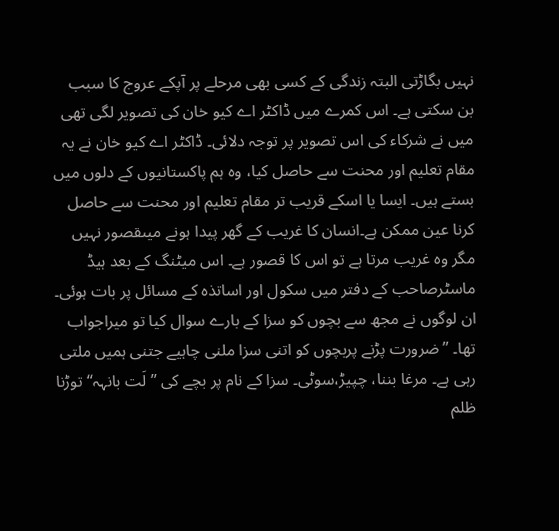نہیں بگاڑتی البتہ زندگی کے کسی بھی مرحلے پر آپکے عروج کا سبب بن سکتی ہے۔ اس کمرے میں ڈاکٹر اے کیو خان کی تصویر لگی تھی میں نے شرکاء کی اس تصویر پر توجہ دلائی۔ ڈاکٹر اے کیو خان نے یہ مقام تعلیم اور محنت سے حاصل کیا، وہ ہم پاکستانیوں کے دلوں میں بستے ہیں۔ ایسا یا اسکے قریب تر مقام تعلیم اور محنت سے حاصل کرنا عین ممکن ہے۔انسان کا غریب کے گھر پیدا ہونے میںقصور نہیں مگر وہ غریب مرتا ہے تو اس کا قصور ہے۔ اس میٹنگ کے بعد ہیڈ ماسٹرصاحب کے دفتر میں سکول اور اساتذہ کے مسائل پر بات ہوئی۔ ان لوگوں نے مجھ سے بچوں کو سزا کے بارے سوال کیا تو میراجواب تھا۔ ’’ضرورت پڑنے پربچوں کو اتنی سزا ملنی چاہیے جتنی ہمیں ملتی رہی ہے۔ مرغا بننا، چپیڑ،سوٹی۔ سزا کے نام پر بچے کی ’’لَت بانہہ‘‘ توڑنا ظلم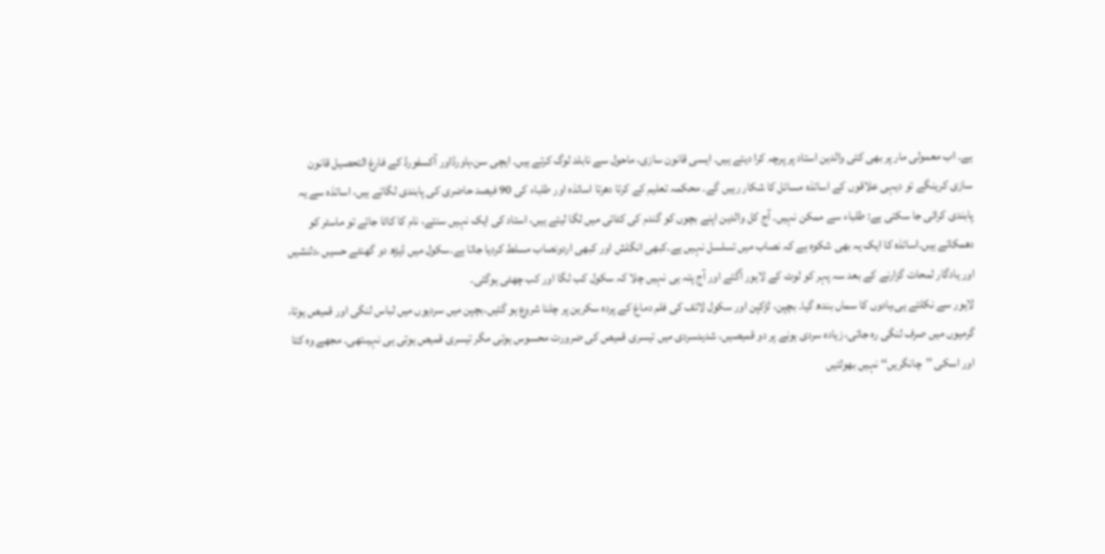ہے۔ اب معمولی مار پر بھی کئی والدین استاد پر پرچہ کرا دیتے ہیں۔ ایسی قانون سازی، ماحول سے نابلد لوگ کرتے ہیں۔ ایچی سن،ہاورڈاور آکسفورڈ کے فارغ التحصیل قانون سازی کرینگے تو دیہی علاقوں کے اساتذہ مسائل کا شکار رہیں گے۔ محکمہ تعلیم کے کرتا دھرتا اساتذہ اور طلباء کی 90 فیصد حاضری کی پابندی لگاتے ہیں، اساتذہ سے یہ پابندی کرائی جا سکتی ہے: طلباء سے ممکن نہیں۔ آج کل والدین اپنے بچوں کو گندم کی کٹائی میں لگا لیتے ہیں، استاد کی ایک نہیں سنتے، نام کا کاٹا جائے تو ماسٹر کو دھمکاتے ہیں۔اساتذہ کا ایک یہ بھی شکوہ ہے کہ نصاب میں تسلسل نہیں ہے۔کبھی انگلش اور کبھی اردونصاب مسلط کردیا جاتا ہے۔سکول میں ڈیڑھ دو گھنٹے حسیں ،دلنشیں اور یادگار لمحات گزارنے کے بعد سہ پہر کو لوٹ کے لاہور آگئے اور آج پتہ ہی نہیں چلا کہ سکول کب لگا اور کب چھٹی ہوگئی۔
لاہور سے نکلتے ہی،یادوں کا سماں بندھ گیا۔ بچپن، لڑکپن اور سکول لائف کی فلم دماغ کے پردہ سکرین پر چلنا شروع ہو گئیں۔بچپن میں سردیوں میں لباس لنگی اور قمیص ہوتا، گرمیوں میں صرف لنگی رہ جاتی، زیادہ سردی ہونے پر دو قمیصیں، شدیدسردی میں تیسری قمیص کی ضرورت محسوس ہوتی مگر تیسری قمیص ہوتی ہی نہیںتھی۔ مجھے وہ کتا اور اسکی ’’چانگریں‘‘ نہیں بھولتیں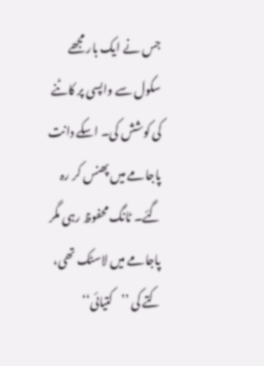جس نے ایک بار مجھے سکول سے واپسی پر کاٹنے کی کوشش کی۔ اسکے دانت پاجامے میں پھنس کر رہ گئے۔ ٹانگ محفوظ رہی مگر پاجامے میں لاسٹک تھی، کتے کی ’’کتیائی‘‘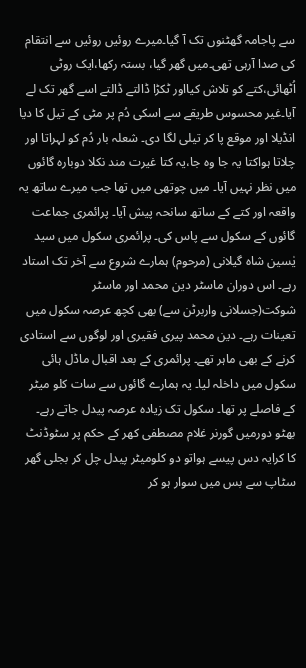سے پاجامہ گھٹنوں تک آ گیا۔میرے روئیں روئیں سے انتقام کی صدا آرہی تھی۔میں گھر گیا، بستہ رکھا،ایک روٹی اُٹھائی،کتے کو تلاش کیااور ٹکڑا ڈالتے ڈالتے اسے گھر تک لے آیا۔غیر محسوس طریقے سے اسکی دُم پر مٹی کے تیل کا دیا انڈیلا اور موقع پا کر تیلی لگا دی۔ شعلہ بار دُم کو لہراتا اور چلاتا ہواکتا یہ جا وہ جا،یہ کتا غیرت مند نکلا دوبارہ گائوں میں نظر نہیں آیا۔ میں چوتھی میں تھا جب میرے ساتھ یہ واقعہ اور کتے کے ساتھ سانحہ پیش آیا۔ پرائمری جماعت گائوں کے سکول سے پاس کی۔ پرائمری سکول میں سید یٰسین شاہ گیلانی (مرحوم) ہمارے شروع سے آخر تک استاد رہے۔ اس دوران ماسٹر دین محمد اور ماسٹر شوکت(جسلانی واربرٹن سے) بھی کچھ عرصہ سکول میں تعینات رہے۔ دین محمد پیری فقیری اور لوگوں سے استادی کرنے کے بھی ماہر تھے۔ پرائمری کے بعد اقبال ماڈل ہائی سکول میں داخلہ لیا۔ یہ ہمارے گائوں سے سات کلو میٹر کے فاصلے پر تھا۔ سکول تک زیادہ عرصہ پیدل جاتے رہے۔ بھٹو دورمیں گورنر غلام مصطفی کھر کے حکم پر سٹوڈنٹ کا کرایہ دس پیسے ہواتو دو کلومیٹر پیدل چل کر بجلی گھر سٹاپ سے بس میں سوار ہو کر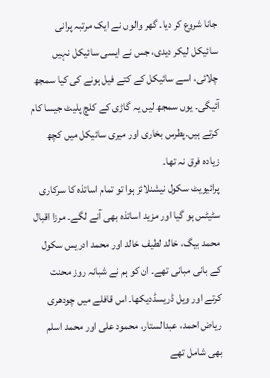جانا شروع کر دیا۔ گھر والوں نے ایک مرتبہ پرانی سائیکل لیکر دیدی، جس نے ایسی سائیکل نہیں چلائی، اسے سائیکل کے کتے فیل ہونے کی کیا سمجھ آئیگی۔ یوں سمجھ لیں یہ گاڑی کے کلچ پلیٹ جیسا کام کرتے ہیں۔پطرس بخاری اور میری سائیکل میں کچھ زیادہ فرق نہ تھا۔
پرائیویٹ سکول نیشنلائز ہوا تو تمام اساتذہ کا سرکاری سٹیٹس ہو گیا اور مزید اساتذہ بھی آنے لگے۔ مرزا اقبال محمد بیگ، خالد لطیف خالد اور محمد ادریس سکول کے بانی مبانی تھے۔ ان کو ہم نے شبانہ روز محنت کرتے اور ویل ڈریسڈدیکھا۔ اس قافلے میں چودھری ریاض احمد، عبدالستار، محمود علی اور محمد اسلم بھی شامل تھے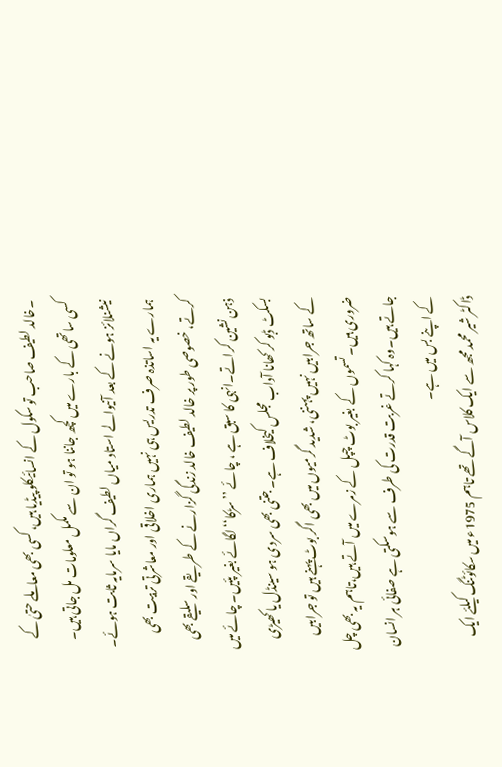۔خالد لطیف صاحب تو سکول کے انسائیکلو پیڈیا ہیں، کسی بھی معاملے حتیٰ کے کسی ساتھی کے بارے میں کچھ جاننا ہو تو ان سے مکمل معلومات مل جاتی ہیں۔ نیشنلائز ہونے کے بعد آنیوالے استاد میاں لطیف گراں مایا سرمایہ ثابت ہوئے۔ ہمارے یہ اساتذہ صرف تدریس ہی نہیں ہماری اخلاقی اور معاشرتی تربیت بھی کرتے، خصوصی طور پر خالد لطیف خالد زندگی گزارنے کے طریقے اور سلیقے بھی ذہن نشین کراتے۔انہی کا سبق ہے ، چائے ’’سڑکا‘‘ لگائے بغیر پئیں۔ چائے میں بسکٹ ڈبو کر کھانا آداب مجلس کیخلاف ہے۔ جتنی بھی سردی ہو سینڈل یا کھیڑی کے ساتھ جرابیں نہیں پہننی، شدید گرمیوں میں بھی اگر بوٹ پہنے ہیں تو جرابیں ضروری ہیں۔ تسموں کے بغیر بوٹ چپل کے زمرے میں آتے ہیں،تاہم یہ بھی چل جاتے ہیں۔وہ کہا کرتے غربت قدرت کی طرف سے ہوسکتی ہے صفائی ہر انسان کے اپنے بس میں ہے۔
ڈاکٹر شیر محمد مجھ سے ایک کلاس آگے تھے تاہم 1975ء میں سکائوٹنگ کیلئے ایک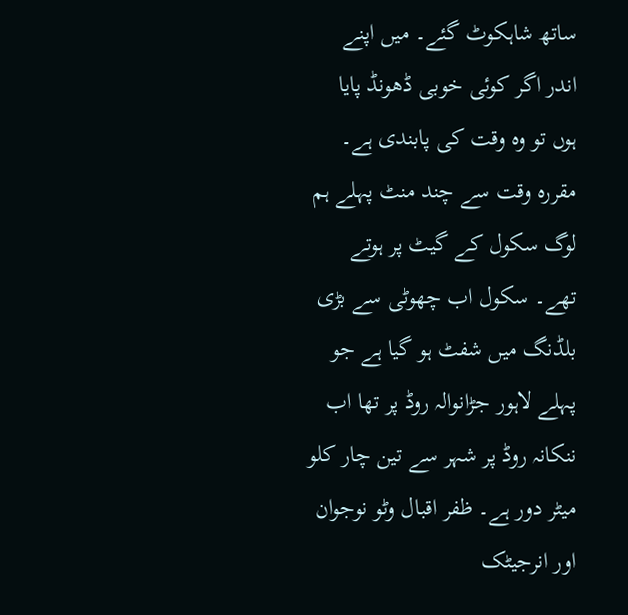ساتھ شاہکوٹ گئے۔ میں اپنے اندر اگر کوئی خوبی ڈھونڈ پایا ہوں تو وہ وقت کی پابندی ہے۔ مقررہ وقت سے چند منٹ پہلے ہم لوگ سکول کے گیٹ پر ہوتے تھے۔ سکول اب چھوٹی سے بڑی بلڈنگ میں شفٹ ہو گیا ہے جو پہلے لاہور جڑانوالہ روڈ پر تھا اب ننکانہ روڈ پر شہر سے تین چار کلو میٹر دور ہے۔ ظفر اقبال وٹو نوجوان اور انرجیٹک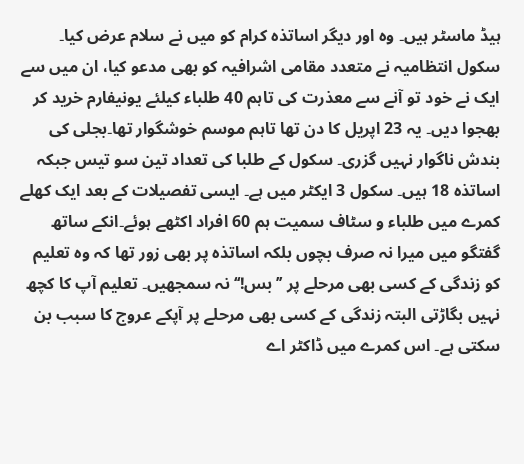ہیڈ ماسٹر ہیں۔ وہ اور دیگر اساتذہ کرام کو میں نے سلام عرض کیا۔ سکول انتظامیہ نے متعدد مقامی اشرافیہ کو بھی مدعو کیا، ان میں سے ایک نے خود تو آنے سے معذرت کی تاہم 40 طلباء کیلئے یونیفارم خرید کر بھجوا دیں۔ یہ 23 اپریل کا دن تھا تاہم موسم خوشگوار تھا۔بجلی کی بندش ناگوار نہیں گزری۔ سکول کے طلبا کی تعداد تین سو تیس جبکہ اساتذہ 18 ہیں۔ سکول 3 ایکٹر میں ہے۔ ایسی تفصیلات کے بعد ایک کھلے کمرے میں طلباء و سٹاف سمیت ہم 60 افراد اکٹھے ہوئے۔انکے ساتھ گفتگو میں میرا نہ صرف بچوں بلکہ اساتذہ پر بھی زور تھا کہ وہ تعلیم کو زندگی کے کسی بھی مرحلے پر ’’بس!‘‘ نہ سمجھیں۔ تعلیم آپ کا کچھ نہیں بگاڑتی البتہ زندگی کے کسی بھی مرحلے پر آپکے عروج کا سبب بن سکتی ہے۔ اس کمرے میں ڈاکٹر اے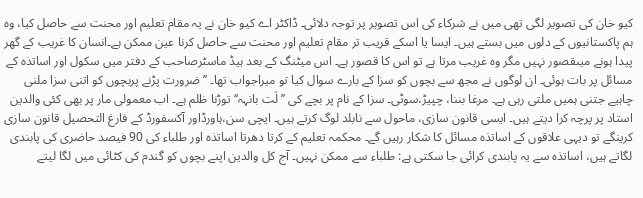کیو خان کی تصویر لگی تھی میں نے شرکاء کی اس تصویر پر توجہ دلائی۔ ڈاکٹر اے کیو خان نے یہ مقام تعلیم اور محنت سے حاصل کیا، وہ ہم پاکستانیوں کے دلوں میں بستے ہیں۔ ایسا یا اسکے قریب تر مقام تعلیم اور محنت سے حاصل کرنا عین ممکن ہے۔انسان کا غریب کے گھر پیدا ہونے میںقصور نہیں مگر وہ غریب مرتا ہے تو اس کا قصور ہے۔ اس میٹنگ کے بعد ہیڈ ماسٹرصاحب کے دفتر میں سکول اور اساتذہ کے مسائل پر بات ہوئی۔ ان لوگوں نے مجھ سے بچوں کو سزا کے بارے سوال کیا تو میراجواب تھا۔ ’’ضرورت پڑنے پربچوں کو اتنی سزا ملنی چاہیے جتنی ہمیں ملتی رہی ہے۔ مرغا بننا، چپیڑ،سوٹی۔ سزا کے نام پر بچے کی ’’لَت بانہہ‘‘ توڑنا ظلم ہے۔ اب معمولی مار پر بھی کئی والدین استاد پر پرچہ کرا دیتے ہیں۔ ایسی قانون سازی، ماحول سے نابلد لوگ کرتے ہیں۔ ایچی سن،ہاورڈاور آکسفورڈ کے فارغ التحصیل قانون سازی کرینگے تو دیہی علاقوں کے اساتذہ مسائل کا شکار رہیں گے۔ محکمہ تعلیم کے کرتا دھرتا اساتذہ اور طلباء کی 90 فیصد حاضری کی پابندی لگاتے ہیں، اساتذہ سے یہ پابندی کرائی جا سکتی ہے: طلباء سے ممکن نہیں۔ آج کل والدین اپنے بچوں کو گندم کی کٹائی میں لگا لیتے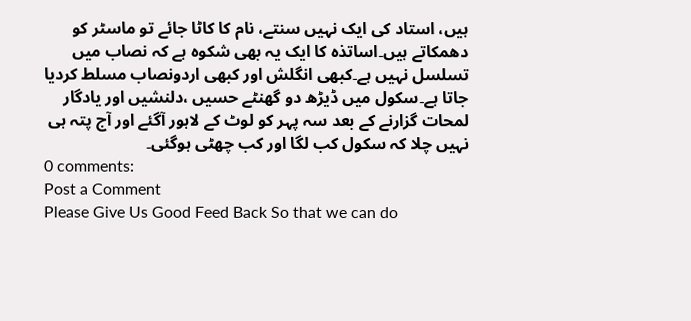ہیں، استاد کی ایک نہیں سنتے، نام کا کاٹا جائے تو ماسٹر کو دھمکاتے ہیں۔اساتذہ کا ایک یہ بھی شکوہ ہے کہ نصاب میں تسلسل نہیں ہے۔کبھی انگلش اور کبھی اردونصاب مسلط کردیا جاتا ہے۔سکول میں ڈیڑھ دو گھنٹے حسیں ،دلنشیں اور یادگار لمحات گزارنے کے بعد سہ پہر کو لوٹ کے لاہور آگئے اور آج پتہ ہی نہیں چلا کہ سکول کب لگا اور کب چھٹی ہوگئی۔
0 comments:
Post a Comment
Please Give Us Good Feed Back So that we can do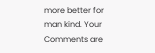more better for man kind. Your Comments are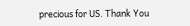precious for US. Thank You